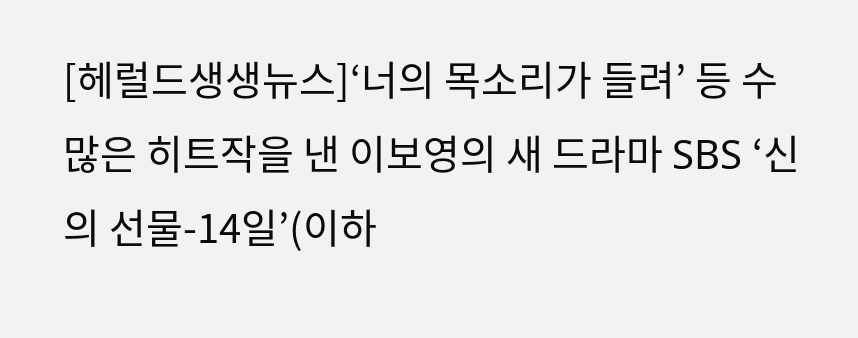[헤럴드생생뉴스]‘너의 목소리가 들려’ 등 수많은 히트작을 낸 이보영의 새 드라마 SBS ‘신의 선물-14일’(이하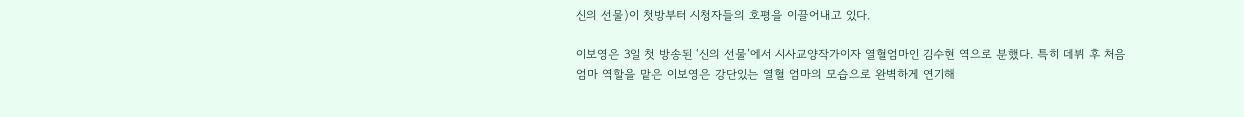신의 선물)이 첫방부터 시청자들의 호평을 이끌어내고 있다.

이보영은 3일 첫 방송된 ‘신의 선물’에서 시사교양작가이자 열혈엄마인 김수현 역으로 분했다. 특히 데뷔 후 처음 엄마 역할을 맡은 이보영은 강단있는 열혈 엄마의 모습으로 완벽하게 연기해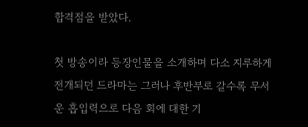합격점을 받았다.

첫 방송이라 등장인물을 소개하며 다소 지루하게 전개되던 드라마는 그러나 후반부로 갈수록 무서운 흡입력으로 다음 회에 대한 기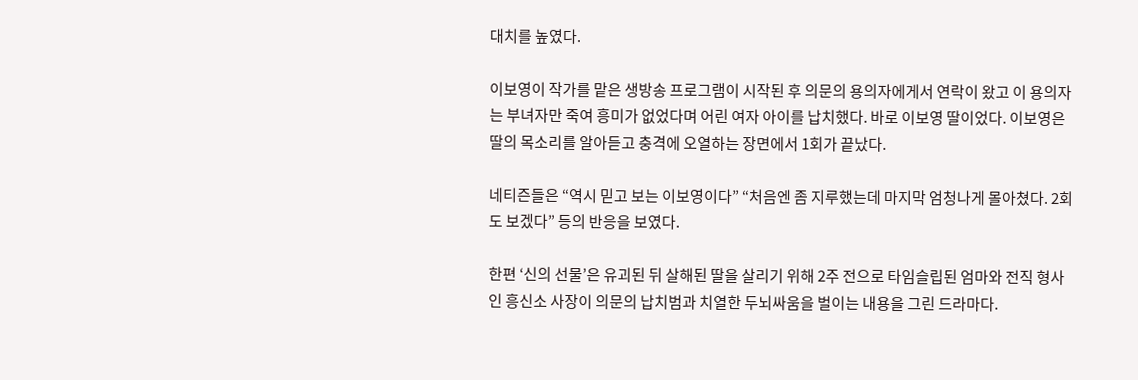대치를 높였다.

이보영이 작가를 맡은 생방송 프로그램이 시작된 후 의문의 용의자에게서 연락이 왔고 이 용의자는 부녀자만 죽여 흥미가 없었다며 어린 여자 아이를 납치했다. 바로 이보영 딸이었다. 이보영은 딸의 목소리를 알아듣고 충격에 오열하는 장면에서 1회가 끝났다.

네티즌들은 “역시 믿고 보는 이보영이다” “처음엔 좀 지루했는데 마지막 엄청나게 몰아쳤다. 2회도 보겠다” 등의 반응을 보였다.

한편 ‘신의 선물’은 유괴된 뒤 살해된 딸을 살리기 위해 2주 전으로 타임슬립된 엄마와 전직 형사인 흥신소 사장이 의문의 납치범과 치열한 두뇌싸움을 벌이는 내용을 그린 드라마다.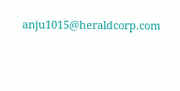anju1015@heraldcorp.com